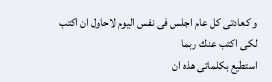و كعادتى كل عام اجلس فى نفس اليوم لاحاول ان اكتب لكى اكتب عنك ربما
استطيع بكلماتى هذه ان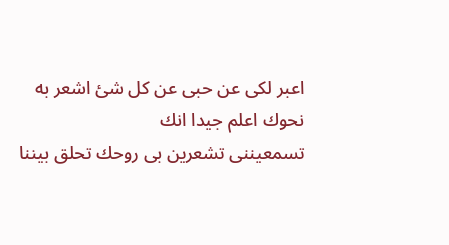اعبر لكى عن حبى عن كل شئ اشعر به نحوك اعلم جيدا انك
تسمعيننى تشعرين بى روحك تحلق بيننا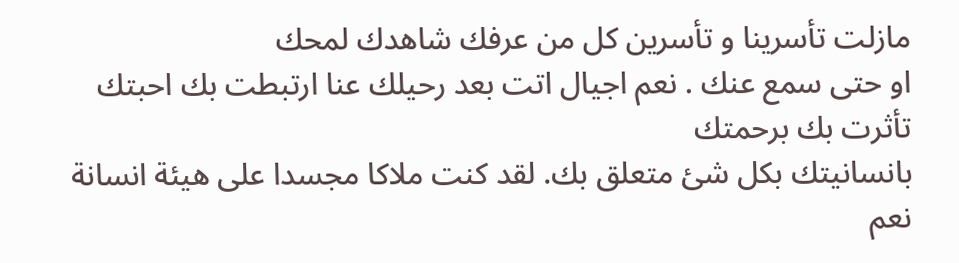مازلت تأسرينا و تأسرين كل من عرفك شاهدك لمحك
او حتى سمع عنك . نعم اجيال اتت بعد رحيلك عنا ارتبطت بك احبتك تأثرت بك برحمتك
بانسانيتك بكل شئ متعلق بك. لقد كنت ملاكا مجسدا على هيئة انسانة نعم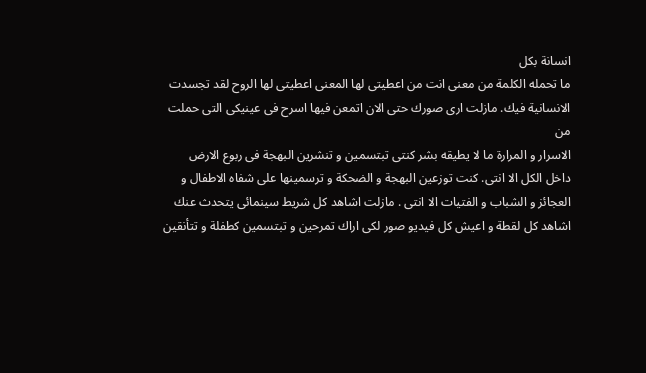انسانة بكل
ما تحمله الكلمة من معنى انت من اعطيتى لها المعنى اعطيتى لها الروح لقد تجسدت
الانسانية فيك. مازلت ارى صورك حتى الان اتمعن فيها اسرح فى عينيكى التى حملت من
الاسرار و المرارة ما لا يطيقه بشر كنتى تبتسمين و تنشرين البهجة فى ربوع الارض
داخل الكل الا انتى. كنت توزعين البهجة و الضحكة و ترسمينها على شفاه الاطفال و
العجائز و الشباب و الفتيات الا انتى . مازلت اشاهد كل شريط سينمائى يتحدث عنك
اشاهد كل لقطة و اعيش كل فيديو صور لكى اراك تمرحين و تبتسمين كطفلة و تتأنقين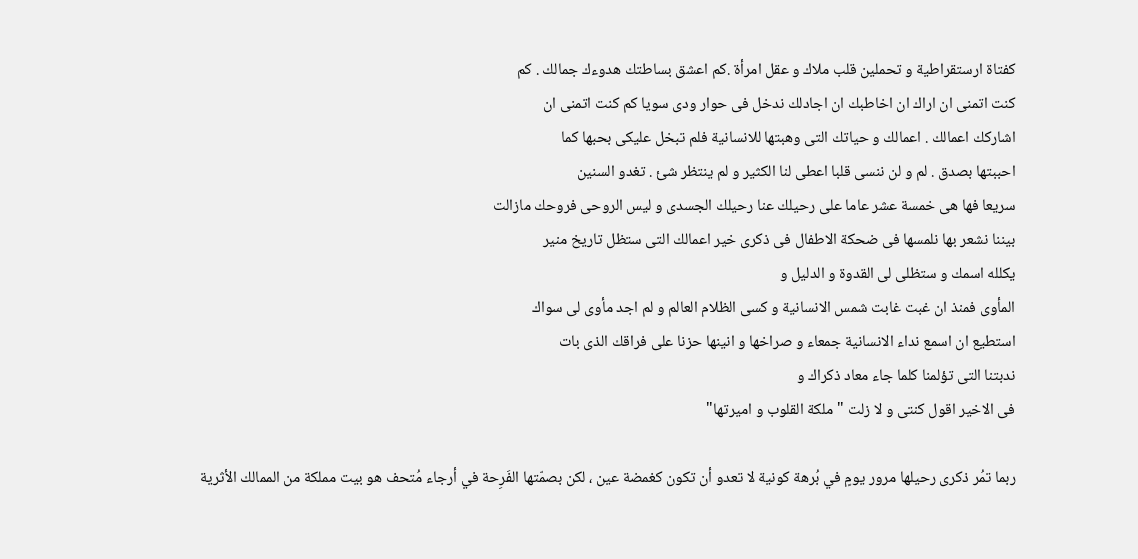كفتاة ارستقراطية و تحملين قلب ملاك و عقل امرأة .كم اعشق بساطتك هدوءك جمالك . كم
كنت اتمنى ان اراك ان اخاطبك ان اجادلك ندخل فى حوار ودى سويا كم كنت اتمنى ان
اشاركك اعمالك . اعمالك و حياتك التى وهبتها للانسانية فلم تبخل عليكى بحبها كما
احببتها بصدق . لم و لن ننسى قلبا اعطى لنا الكثير و لم ينتظر شئ . تغدو السنين
سريعا فها هى خمسة عشر عاما على رحيلك عنا رحيلك الجسدى و ليس الروحى فروحك مازالت
بيننا نشعر بها نلمسها فى ضحكة الاطفال فى ذكرى خير اعمالك التى ستظل تاريخ منير
يكلله اسمك و ستظلى لى القدوة و الدليل و
المأوى فمنذ ان غبت غابت شمس الانسانية و كسى الظلام العالم و لم اجد مأوى لى سواك
استطيع ان اسمع نداء الانسانية جمعاء و صراخها و انينها حزنا على فراقك الذى بات
ندبتنا التى تؤلمنا كلما جاء معاد ذكراك و
فى الاخير اقول كنتى و لا زلت "ملكة القلوب و اميرتها"

ربما تمُر ذكرى رحيلها مرور يومٍ في بُرهة كونية لا تعدو أن تكون كغمضة عين ، لكن بصمّتها الفَرِحة في أرجاء مُتحف هو بيت مملكة من الممالك الأثرية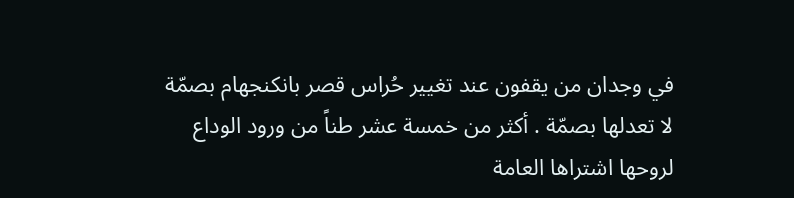في وجدان من يقفون عند تغيير حُراس قصر بانكنجهام بصمّة لا تعدلها بصمّة . أكثر من خمسة عشر طناً من ورود الوداع لروحها اشتراها العامة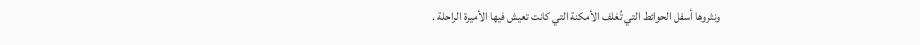ونثروها أسفل الحوائط التي تُغلف الأمكنة التي كانت تعيش فيها الأميرة الراحلة .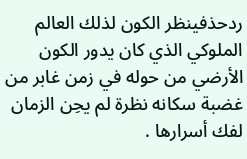ردحذفينظر الكون لذلك العالم الملوكي الذي كان يدور الكون الأرضي من حوله في زمن غابر من غضبة سكانه نظرة لم يحِن الزمان لفك أسرارها .